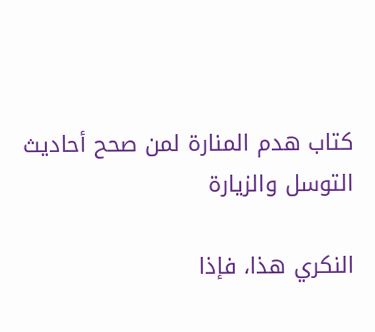كتاب هدم المنارة لمن صحح أحاديث التوسل والزيارة

النكري هذا، فإذا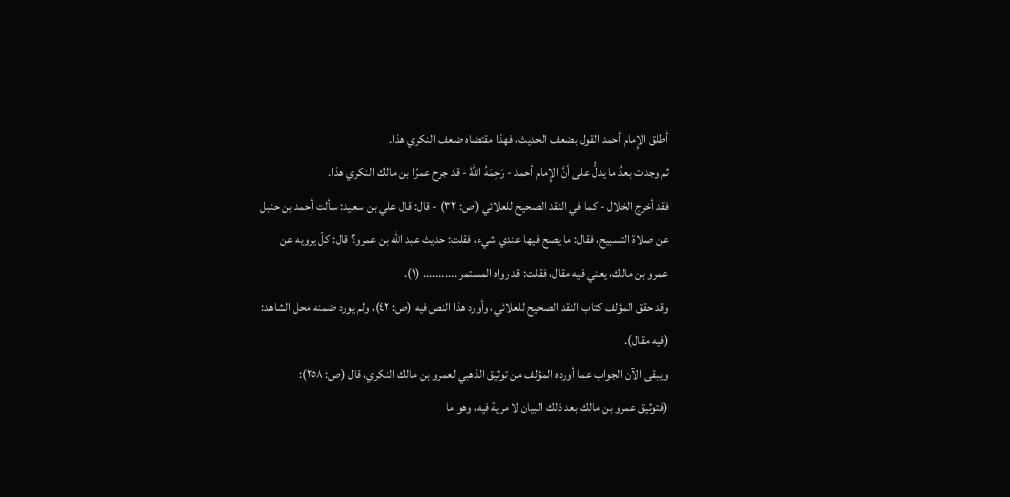أطلق الإِمام أحمد القول بضعف الحديث، فهذا مقتضاه ضعف النكري هذا.
ثم وجدت بعدُ ما يدلُّ على أنَّ الإِمام أحمد - رَحِمَهُ اللهُ - قد جرح عمرًا بن مالك النكري هذا.
فقد أخرج الخلال - كما في النقد الصحيح للعلائي (ص: ٣٢) - قال: قال علي بن سعيد: سألت أحمد بن حنبل عن صلاة التسبيح، فقال: ما يصح فيها عندي شيء، فقلت: حديث عبد الله بن عمرو؟ قال: كلّ يرويه عن عمرو بن مالك، يعني فيه مقال، فقلت: قد رواه المستمر ........... (١).
وقد حقق المؤلف كتاب النقد الصحيح للعلائي، وأورد هذا النص فيه (ص: ٤٢)، ولم يورد ضمنه محل الشاهد: (فيه مقال).
ويبقى الآن الجواب عما أورده المؤلف من توثيق الذهبي لعمرو بن مالك النكري، قال (ص: ٢٥٨):
(فتوثيق عمرو بن مالك بعد ذلك البيان لا مرية فيه، وهو ما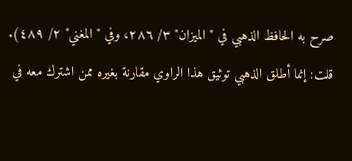صرح به الحافظ الذهبي في "الميزان" ٣/ ٢٨٦، وفي "المغني" ٢/ ٤٨٩).
قلت: إنما أطلق الذهبي توثيق هذا الراوي مقارنة بغيره ممن اشترك معه في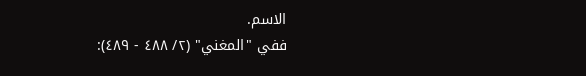الاسم.
ففي "المغني" (٢/ ٤٨٨ - ٤٨٩):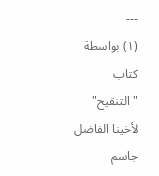---
(١) بواسطة كتاب "التنقيح" لأخينا الفاضل جاسم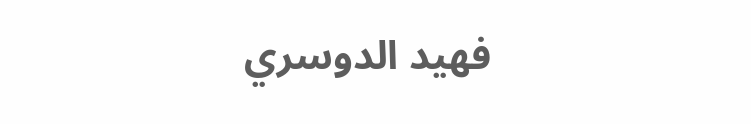فهيد الدوسري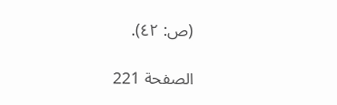(ص: ٤٢).

الصفحة 221